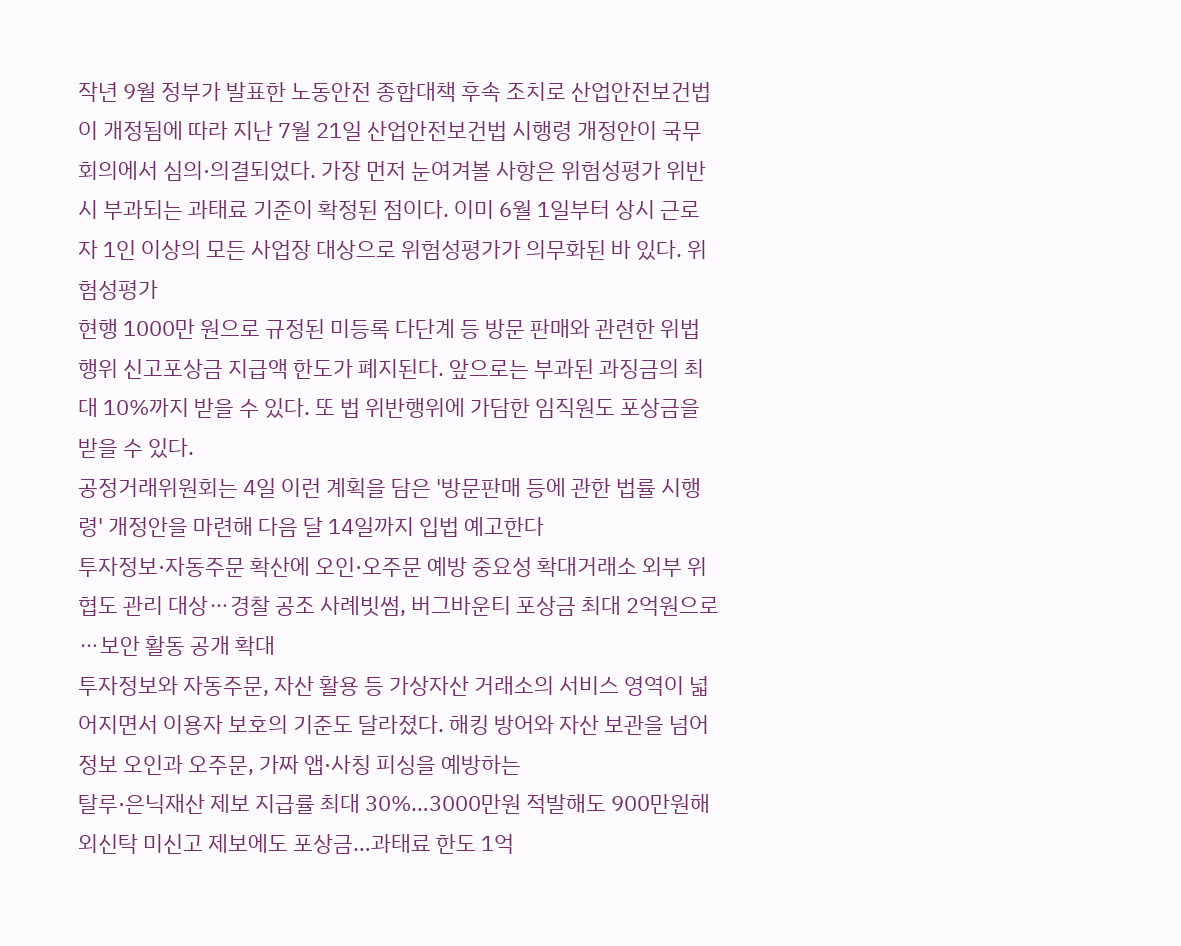작년 9월 정부가 발표한 노동안전 종합대책 후속 조치로 산업안전보건법이 개정됨에 따라 지난 7월 21일 산업안전보건법 시행령 개정안이 국무회의에서 심의·의결되었다. 가장 먼저 눈여겨볼 사항은 위험성평가 위반 시 부과되는 과태료 기준이 확정된 점이다. 이미 6월 1일부터 상시 근로자 1인 이상의 모든 사업장 대상으로 위험성평가가 의무화된 바 있다. 위험성평가
현행 1000만 원으로 규정된 미등록 다단계 등 방문 판매와 관련한 위법행위 신고포상금 지급액 한도가 폐지된다. 앞으로는 부과된 과징금의 최대 10%까지 받을 수 있다. 또 법 위반행위에 가담한 임직원도 포상금을 받을 수 있다.
공정거래위원회는 4일 이런 계획을 담은 '방문판매 등에 관한 법률 시행령' 개정안을 마련해 다음 달 14일까지 입법 예고한다
투자정보·자동주문 확산에 오인·오주문 예방 중요성 확대거래소 외부 위협도 관리 대상⋯경찰 공조 사례빗썸, 버그바운티 포상금 최대 2억원으로⋯보안 활동 공개 확대
투자정보와 자동주문, 자산 활용 등 가상자산 거래소의 서비스 영역이 넓어지면서 이용자 보호의 기준도 달라졌다. 해킹 방어와 자산 보관을 넘어 정보 오인과 오주문, 가짜 앱·사칭 피싱을 예방하는
탈루·은닉재산 제보 지급률 최대 30%…3000만원 적발해도 900만원해외신탁 미신고 제보에도 포상금…과태료 한도 1억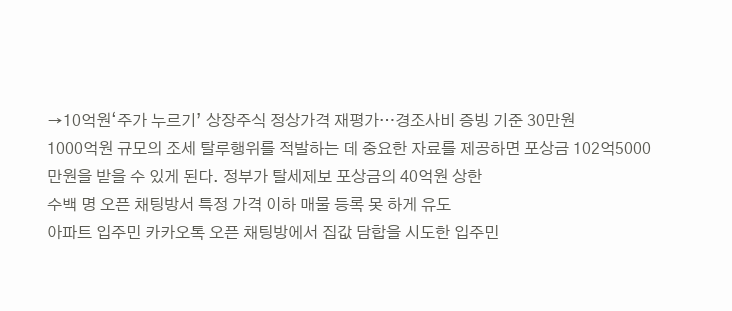→10억원‘주가 누르기’ 상장주식 정상가격 재평가…경조사비 증빙 기준 30만원
1000억원 규모의 조세 탈루행위를 적발하는 데 중요한 자료를 제공하면 포상금 102억5000만원을 받을 수 있게 된다. 정부가 탈세제보 포상금의 40억원 상한
수백 명 오픈 채팅방서 특정 가격 이하 매물 등록 못 하게 유도
아파트 입주민 카카오톡 오픈 채팅방에서 집값 담합을 시도한 입주민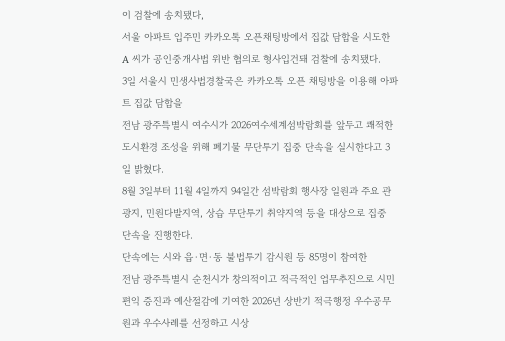이 검찰에 송치됐다,
서울 아파트 입주민 카카오톡 오픈채팅방에서 집값 담합을 시도한 A 씨가 공인중개사법 위반 협의로 형사입건돼 검찰에 송치됐다.
3일 서울시 민생사법경찰국은 카카오톡 오픈 채팅방을 이용해 아파트 집값 담합을
전남 광주특별시 여수시가 2026여수세계섬박람회를 앞두고 쾌적한 도시환경 조성을 위해 폐기물 무단투기 집중 단속을 실시한다고 3일 밝혔다.
8월 3일부터 11월 4일까지 94일간 섬박람회 행사장 일원과 주요 관광지, 민원다발지역, 상습 무단투기 취약지역 등을 대상으로 집중 단속을 진행한다.
단속에는 시와 읍·면·동 불법투기 감시원 등 85명이 참여한
전남 광주특별시 순천시가 창의적이고 적극적인 업무추진으로 시민 편익 증진과 예산절감에 기여한 2026년 상반기 적극행정 우수공무원과 우수사례를 선정하고 시상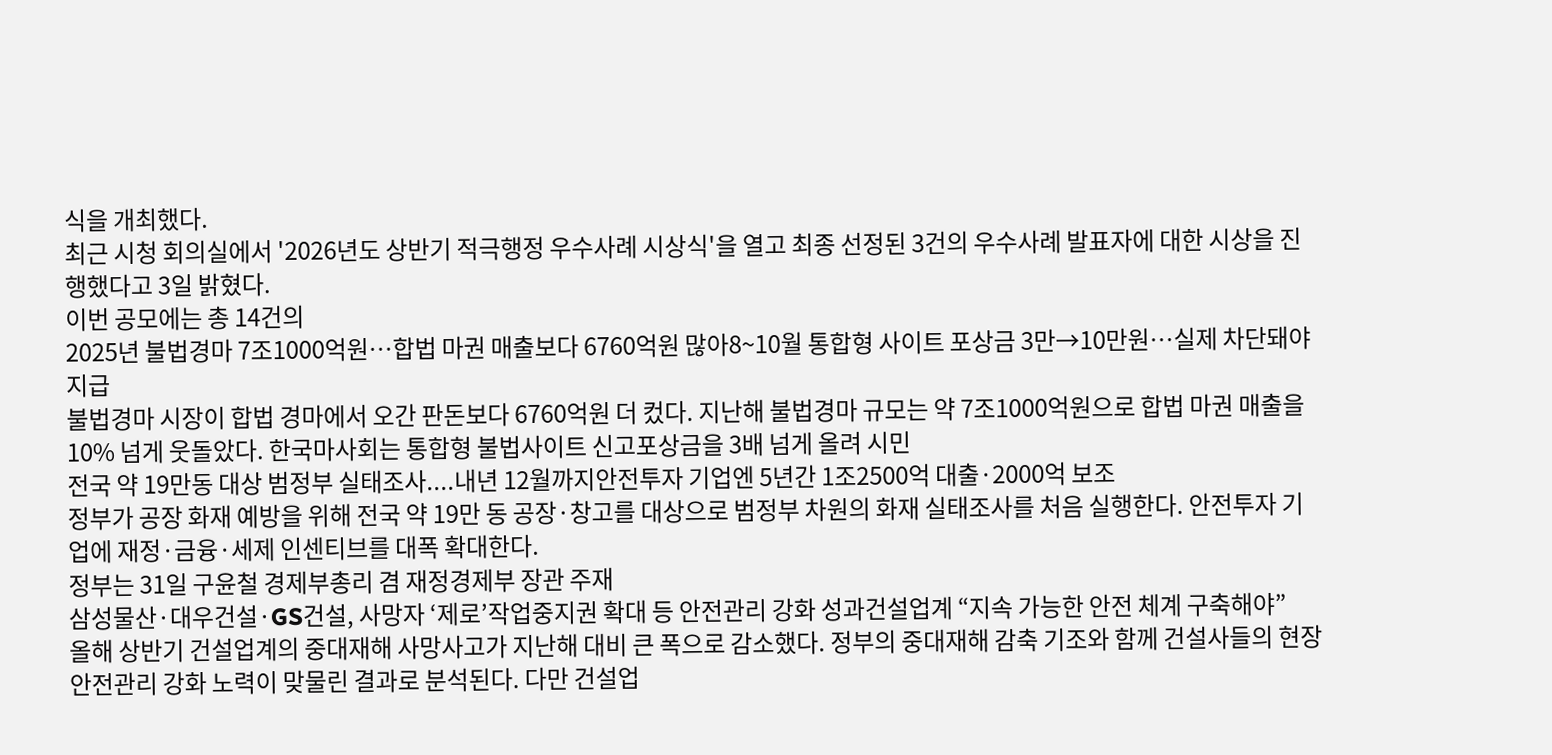식을 개최했다.
최근 시청 회의실에서 '2026년도 상반기 적극행정 우수사례 시상식'을 열고 최종 선정된 3건의 우수사례 발표자에 대한 시상을 진행했다고 3일 밝혔다.
이번 공모에는 총 14건의
2025년 불법경마 7조1000억원…합법 마권 매출보다 6760억원 많아8~10월 통합형 사이트 포상금 3만→10만원…실제 차단돼야 지급
불법경마 시장이 합법 경마에서 오간 판돈보다 6760억원 더 컸다. 지난해 불법경마 규모는 약 7조1000억원으로 합법 마권 매출을 10% 넘게 웃돌았다. 한국마사회는 통합형 불법사이트 신고포상금을 3배 넘게 올려 시민
전국 약 19만동 대상 범정부 실태조사....내년 12월까지안전투자 기업엔 5년간 1조2500억 대출·2000억 보조
정부가 공장 화재 예방을 위해 전국 약 19만 동 공장·창고를 대상으로 범정부 차원의 화재 실태조사를 처음 실행한다. 안전투자 기업에 재정·금융·세제 인센티브를 대폭 확대한다.
정부는 31일 구윤철 경제부총리 겸 재정경제부 장관 주재
삼성물산·대우건설·GS건설, 사망자 ‘제로’작업중지권 확대 등 안전관리 강화 성과건설업계 “지속 가능한 안전 체계 구축해야”
올해 상반기 건설업계의 중대재해 사망사고가 지난해 대비 큰 폭으로 감소했다. 정부의 중대재해 감축 기조와 함께 건설사들의 현장 안전관리 강화 노력이 맞물린 결과로 분석된다. 다만 건설업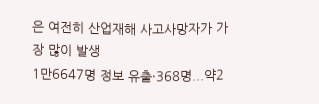은 여전히 산업재해 사고사망자가 가장 많이 발생
1만6647명 정보 유출·368명...약2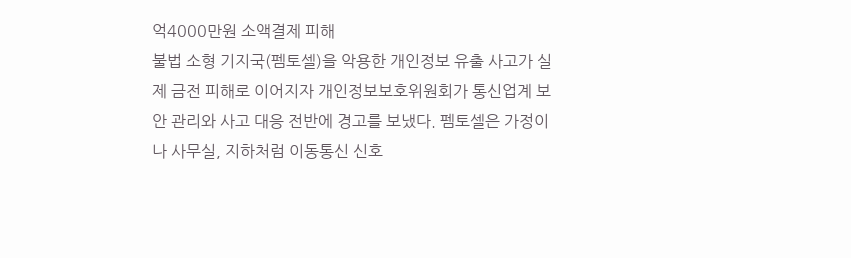억4000만원 소액결제 피해
불법 소형 기지국(펨토셀)을 악용한 개인정보 유출 사고가 실제 금전 피해로 이어지자 개인정보보호위원회가 통신업계 보안 관리와 사고 대응 전반에 경고를 보냈다. 펨토셀은 가정이나 사무실, 지하처럼 이동통신 신호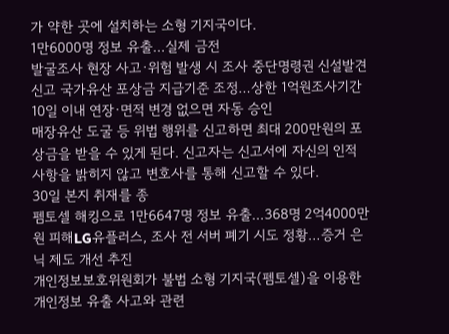가 약한 곳에 설치하는 소형 기지국이다.
1만6000명 정보 유출…실제 금전
발굴조사 현장 사고·위험 발생 시 조사 중단명령권 신설발견 신고 국가유산 포상금 지급기준 조정…상한 1억원조사기간 10일 이내 연장·면적 변경 없으면 자동 승인
매장유산 도굴 등 위법 행위를 신고하면 최대 200만원의 포상금을 받을 수 있게 된다. 신고자는 신고서에 자신의 인적사항을 밝히지 않고 변호사를 통해 신고할 수 있다.
30일 본지 취재를 종
펨토셀 해킹으로 1만6647명 정보 유출…368명 2억4000만원 피해LG유플러스, 조사 전 서버 폐기 시도 정황…증거 은닉 제도 개선 추진
개인정보보호위원회가 불법 소형 기지국(펨토셀)을 이용한 개인정보 유출 사고와 관련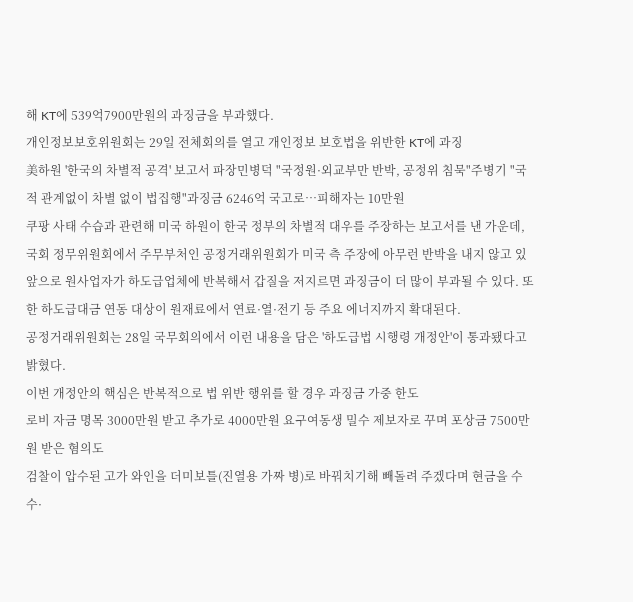해 KT에 539억7900만원의 과징금을 부과했다.
개인정보보호위원회는 29일 전체회의를 열고 개인정보 보호법을 위반한 KT에 과징
美하원 '한국의 차별적 공격' 보고서 파장민병덕 "국정원·외교부만 반박, 공정위 침묵"주병기 "국적 관계없이 차별 없이 법집행"과징금 6246억 국고로…피해자는 10만원
쿠팡 사태 수습과 관련해 미국 하원이 한국 정부의 차별적 대우를 주장하는 보고서를 낸 가운데, 국회 정무위원회에서 주무부처인 공정거래위원회가 미국 측 주장에 아무런 반박을 내지 않고 있
앞으로 원사업자가 하도급업체에 반복해서 갑질을 저지르면 과징금이 더 많이 부과될 수 있다. 또한 하도급대금 연동 대상이 원재료에서 연료·열·전기 등 주요 에너지까지 확대된다.
공정거래위원회는 28일 국무회의에서 이런 내용을 담은 '하도급법 시행령 개정안'이 통과됐다고 밝혔다.
이번 개정안의 핵심은 반복적으로 법 위반 행위를 할 경우 과징금 가중 한도
로비 자금 명목 3000만원 받고 추가로 4000만원 요구여동생 밀수 제보자로 꾸며 포상금 7500만원 받은 혐의도
검찰이 압수된 고가 와인을 더미보틀(진열용 가짜 병)로 바꿔치기해 빼돌려 주겠다며 현금을 수수·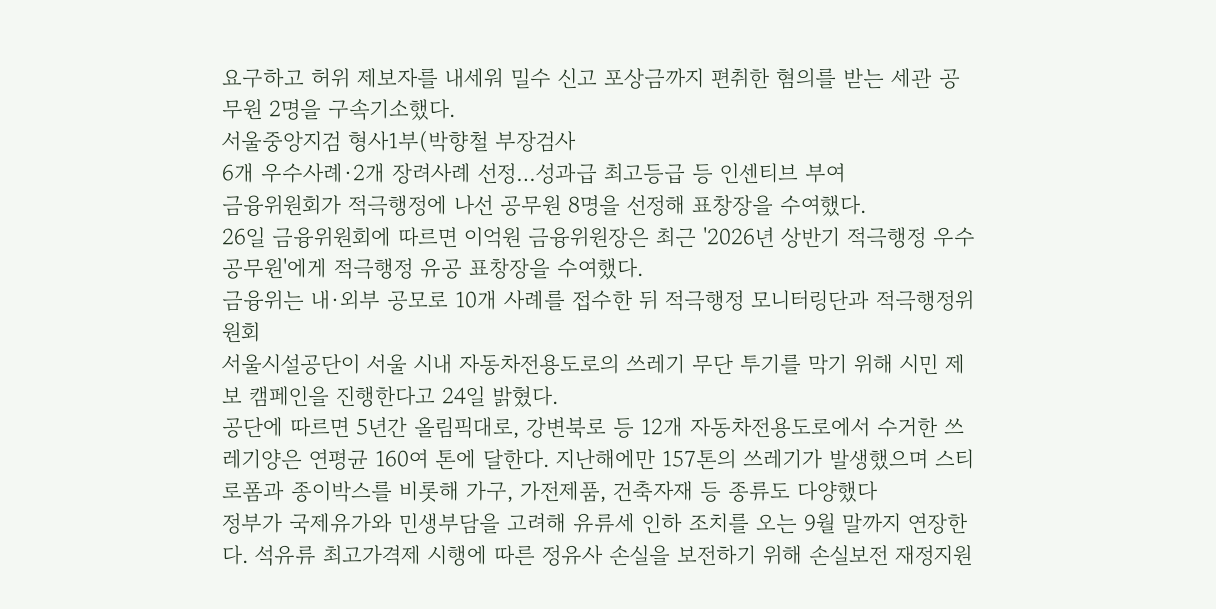요구하고 허위 제보자를 내세워 밀수 신고 포상금까지 편취한 혐의를 받는 세관 공무원 2명을 구속기소했다.
서울중앙지검 형사1부(박향철 부장검사
6개 우수사례·2개 장려사례 선정…성과급 최고등급 등 인센티브 부여
금융위원회가 적극행정에 나선 공무원 8명을 선정해 표창장을 수여했다.
26일 금융위원회에 따르면 이억원 금융위원장은 최근 '2026년 상반기 적극행정 우수공무원'에게 적극행정 유공 표창장을 수여했다.
금융위는 내·외부 공모로 10개 사례를 접수한 뒤 적극행정 모니터링단과 적극행정위원회
서울시설공단이 서울 시내 자동차전용도로의 쓰레기 무단 투기를 막기 위해 시민 제보 캠페인을 진행한다고 24일 밝혔다.
공단에 따르면 5년간 올림픽대로, 강변북로 등 12개 자동차전용도로에서 수거한 쓰레기양은 연평균 160여 톤에 달한다. 지난해에만 157톤의 쓰레기가 발생했으며 스티로폼과 종이박스를 비롯해 가구, 가전제품, 건축자재 등 종류도 다양했다
정부가 국제유가와 민생부담을 고려해 유류세 인하 조치를 오는 9월 말까지 연장한다. 석유류 최고가격제 시행에 따른 정유사 손실을 보전하기 위해 손실보전 재정지원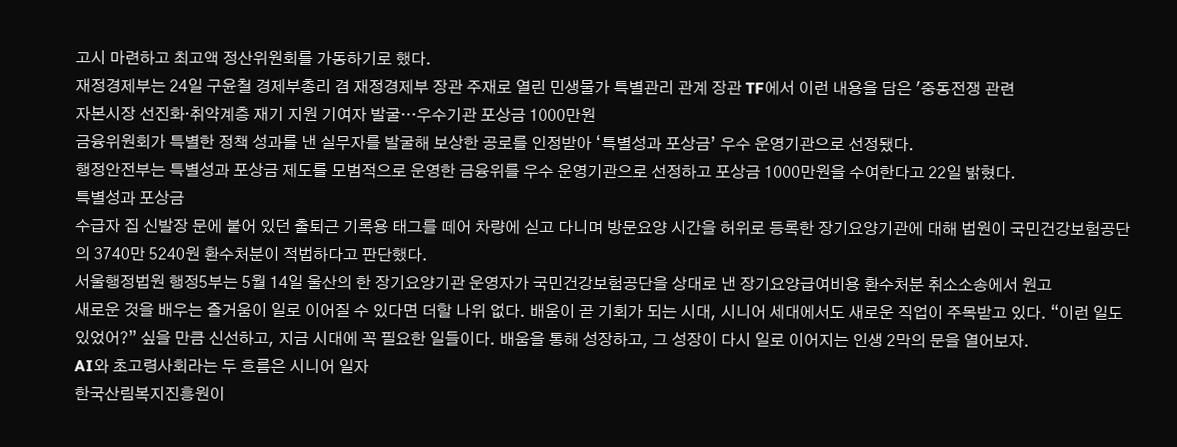고시 마련하고 최고액 정산위원회를 가동하기로 했다.
재정경제부는 24일 구윤철 경제부총리 겸 재정경제부 장관 주재로 열린 민생물가 특별관리 관계 장관 TF에서 이런 내용을 담은 '중동전쟁 관련
자본시장 선진화·취약계층 재기 지원 기여자 발굴…우수기관 포상금 1000만원
금융위원회가 특별한 정책 성과를 낸 실무자를 발굴해 보상한 공로를 인정받아 ‘특별성과 포상금’ 우수 운영기관으로 선정됐다.
행정안전부는 특별성과 포상금 제도를 모범적으로 운영한 금융위를 우수 운영기관으로 선정하고 포상금 1000만원을 수여한다고 22일 밝혔다.
특별성과 포상금
수급자 집 신발장 문에 붙어 있던 출퇴근 기록용 태그를 떼어 차량에 싣고 다니며 방문요양 시간을 허위로 등록한 장기요양기관에 대해 법원이 국민건강보험공단의 3740만 5240원 환수처분이 적법하다고 판단했다.
서울행정법원 행정5부는 5월 14일 울산의 한 장기요양기관 운영자가 국민건강보험공단을 상대로 낸 장기요양급여비용 환수처분 취소소송에서 원고
새로운 것을 배우는 즐거움이 일로 이어질 수 있다면 더할 나위 없다. 배움이 곧 기회가 되는 시대, 시니어 세대에서도 새로운 직업이 주목받고 있다. “이런 일도 있었어?” 싶을 만큼 신선하고, 지금 시대에 꼭 필요한 일들이다. 배움을 통해 성장하고, 그 성장이 다시 일로 이어지는 인생 2막의 문을 열어보자.
AI와 초고령사회라는 두 흐름은 시니어 일자
한국산림복지진흥원이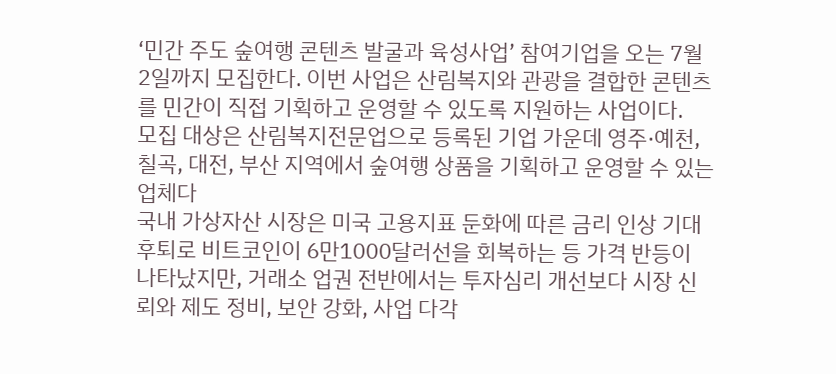‘민간 주도 숲여행 콘텐츠 발굴과 육성사업’ 참여기업을 오는 7월 2일까지 모집한다. 이번 사업은 산림복지와 관광을 결합한 콘텐츠를 민간이 직접 기획하고 운영할 수 있도록 지원하는 사업이다.
모집 대상은 산림복지전문업으로 등록된 기업 가운데 영주·예천, 칠곡, 대전, 부산 지역에서 숲여행 상품을 기획하고 운영할 수 있는 업체다
국내 가상자산 시장은 미국 고용지표 둔화에 따른 금리 인상 기대 후퇴로 비트코인이 6만1000달러선을 회복하는 등 가격 반등이 나타났지만, 거래소 업권 전반에서는 투자심리 개선보다 시장 신뢰와 제도 정비, 보안 강화, 사업 다각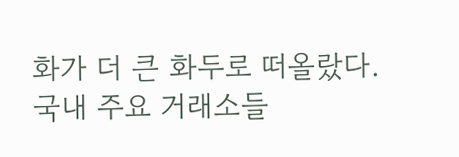화가 더 큰 화두로 떠올랐다. 국내 주요 거래소들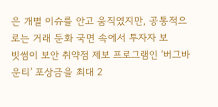은 개별 이슈를 안고 움직였지만, 공통적으로는 거래 둔화 국면 속에서 투자자 보
빗썸이 보안 취약점 제보 프로그램인 ‘버그바운티’ 포상금을 최대 2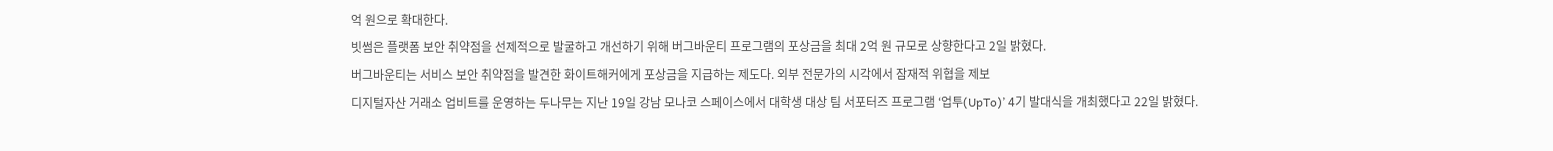억 원으로 확대한다.
빗썸은 플랫폼 보안 취약점을 선제적으로 발굴하고 개선하기 위해 버그바운티 프로그램의 포상금을 최대 2억 원 규모로 상향한다고 2일 밝혔다.
버그바운티는 서비스 보안 취약점을 발견한 화이트해커에게 포상금을 지급하는 제도다. 외부 전문가의 시각에서 잠재적 위협을 제보
디지털자산 거래소 업비트를 운영하는 두나무는 지난 19일 강남 모나코 스페이스에서 대학생 대상 팀 서포터즈 프로그램 ‘업투(UpTo)’ 4기 발대식을 개최했다고 22일 밝혔다.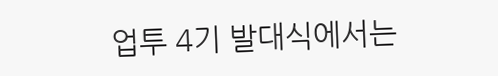업투 4기 발대식에서는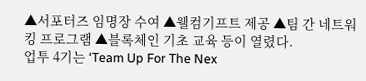▲서포터즈 임명장 수여 ▲웰컴기프트 제공 ▲팀 간 네트워킹 프로그램 ▲블록체인 기초 교육 등이 열렸다.
업투 4기는 ‘Team Up For The Nex